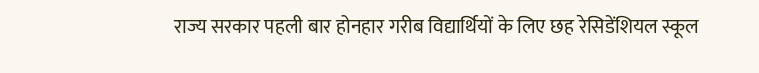राज्य सरकार पहली बार होनहार गरीब विद्यार्थियों के लिए छह रेसिडेंशियल स्कूल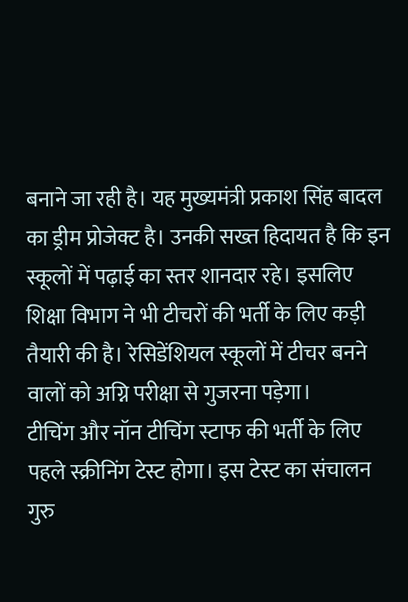बनाने जा रही है। यह मुख्यमंत्री प्रकाश सिंह बादल का ड्रीम प्रोजेक्ट है। उनकी सख्त हिदायत है कि इन स्कूलों में पढ़ाई का स्तर शानदार रहे। इसलिए शिक्षा विभाग ने भी टीचरों की भर्ती के लिए कड़ी तैयारी की है। रेसिडेंशियल स्कूलों में टीचर बनने वालों को अग्नि परीक्षा से गुजरना पड़ेगा।
टीचिंग और नॉन टीचिंग स्टाफ की भर्ती के लिए पहले स्क्रीनिंग टेस्ट होगा। इस टेस्ट का संचालन गुरु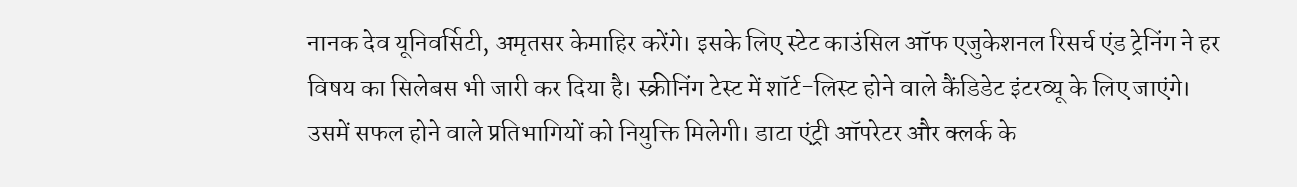नानक देव यूनिवर्सिटी, अमृतसर केमाहिर करेंगे। इसके लिए स्टेट काउंसिल ऑफ एजुकेशनल रिसर्च एंड ट्रेनिंग ने हर विषय का सिलेबस भी जारी कर दिया है। स्क्रीनिंग टेस्ट में शॉर्ट-लिस्ट होने वाले कैंडिडेट इंटरव्यू के लिए जाएंगे।
उसमें सफल होने वाले प्रतिभागियों को नियुक्ति मिलेगी। डाटा एंट्री ऑपरेटर और क्लर्क के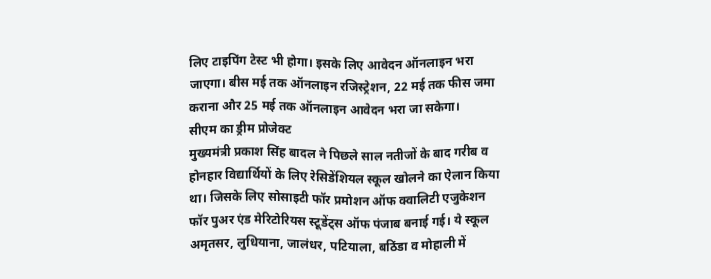लिए टाइपिंग टेस्ट भी होगा। इसके लिए आवेदन ऑनलाइन भरा जाएगा। बीस मई तक ऑनलाइन रजिस्ट्रेशन, 22 मई तक फीस जमा कराना और 25 मई तक ऑनलाइन आवेदन भरा जा सकेगा।
सीएम का ड्रीम प्रोजेक्ट
मुख्यमंत्री प्रकाश सिंह बादल ने पिछले साल नतीजों के बाद गरीब व होनहार विद्यार्थियों के लिए रेसिडेंशियल स्कूल खोलने का ऐलान किया था। जिसके लिए सोसाइटी फॉर प्रमोशन ऑफ क्वालिटी एजुकेशन फॉर पुअर एंड मेरिटोरियस स्टूडेंट्स ऑफ पंजाब बनाई गई। ये स्कूल अमृतसर, लुधियाना, जालंधर, पटियाला, बठिंडा व मोहाली में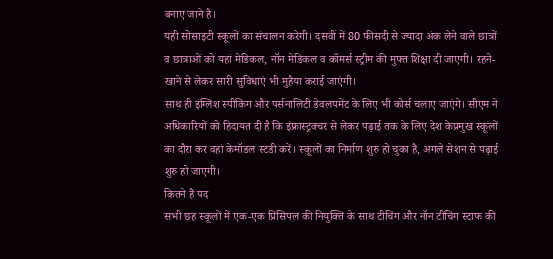बनाए जाने है।
यही सोसाइटी स्कूलों का संचालन करेगी। दसवीं में 80 फीसदी से ज्यादा अंक लेने वाले छात्रों व छात्राओं को यहां मेडिकल, नॉन मेडिकल व कॉमर्स स्ट्रीम की मुफ्त शिक्षा दी जाएगी। रहने-खाने से लेकर सारी सुविधाएं भी मुहैया कराई जाएंगी।
साथ ही इंग्लिश स्पीकिंग और पर्सनालिटी डेवलपमेंट के लिए भी कोर्स चलाए जाएंगे। सीएम ने अधिकारियों को हिदायत दी है कि इंफ्रास्ट्रक्चर से लेकर पढ़ाई तक के लिए देश केप्रमुख स्कूलों का दौरा कर वहां केमॉडल स्टडी करें। स्कूलों का निर्माण शुरु हो चुका है, अगले सेशन से पढ़ाई शुरु हो जाएगी।
कितने हैं पद
सभी छह स्कूलों में एक-एक प्रिंसिपल की नियुक्ति के साथ टीचिंग और नॉन टीचिंग स्टाफ की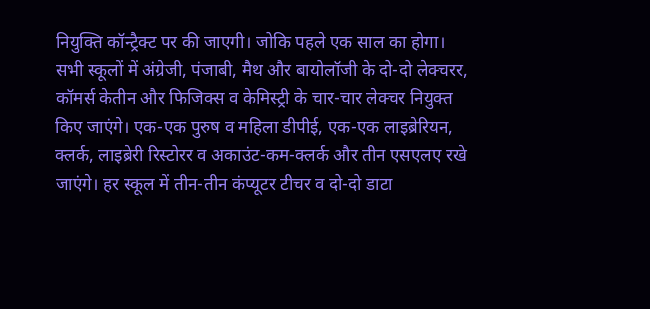नियुक्ति कॉन्ट्रैक्ट पर की जाएगी। जोकि पहले एक साल का होगा।
सभी स्कूलों में अंग्रेजी, पंजाबी, मैथ और बायोलॉजी के दो-दो लेक्चरर, कॉमर्स केतीन और फिजिक्स व केमिस्ट्री के चार-चार लेक्चर नियुक्त किए जाएंगे। एक-एक पुरुष व महिला डीपीई, एक-एक लाइब्रेरियन, क्लर्क, लाइब्रेरी रिस्टोरर व अकाउंट-कम-क्लर्क और तीन एसएलए रखे जाएंगे। हर स्कूल में तीन-तीन कंप्यूटर टीचर व दो-दो डाटा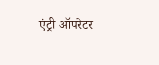एंट्री ऑपरेटर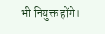भी नियुक्त होंगे।